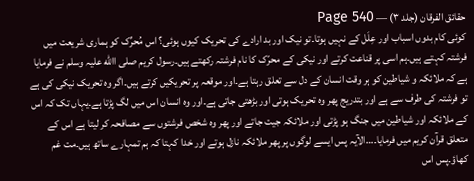حقائق الفرقان (جلد ۳) — Page 540
کوئی کام بدوں اسباب اور عِلَل کے نہیں ہوتا۔تو نیک اور بد ارادے کی تحریک کیوں ہوئی؟ اس مُحرِّک کو ہماری شریعت میں فرشتہ کہتے ہیں۔ہم اسی پر قناعت کرتے اور نیکی کے محرّک کا نام فرشتہ رکھتے ہیں۔رسول کریم صلی االله علیہ وسلم نے فرمایا ہے کہ ملائکہ و شیاطین کو ہر وقت انسان کے دل سے تعلق رہتا ہے۔اور موقعہ پر تحریکیں کرتے ہیں۔اگر وہ تحریک نیکی کی ہے تو فرشتہ کی طرف سے ہے اور بتدریج پھر وہ تحریک ہوتی اور بڑھتی جاتی ہے۔اور وہ انسان اس میں لگ پڑتا ہے۔یہاں تک کہ اس کے ملائکہ اور شیاطین میں جنگ ہو پڑتی اور ملائکہ جیت جاتے اور پھر وہ شخص فرشتوں سے مصافحہ کر لیتا ہے اس کے متعلق قرآن کریم میں فرمایا۔…الآیہ پس ایسے لوگوں پر پھر ملائکہ نازل ہوتے اور خدا کہتا کہ ہم تمہارے ساتھ ہیں۔مت غم کھاؤ۔پس اس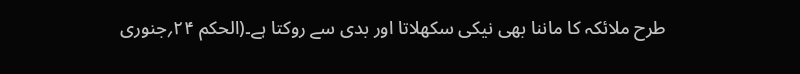طرح ملائکہ کا ماننا بھی نیکی سکھلاتا اور بدی سے روکتا ہے۔(الحکم ۲۴؍جنوری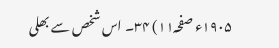۱۹۰۵ء صفحہ۱۱) ۳۴۔ اس شخص سے بھلی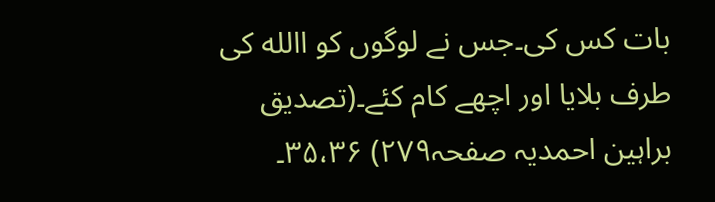بات کس کی۔جس نے لوگوں کو االله کی طرف بلایا اور اچھے کام کئے۔(تصدیق براہین احمدیہ صفحہ۲۷۹) ۳۵،۳۶۔